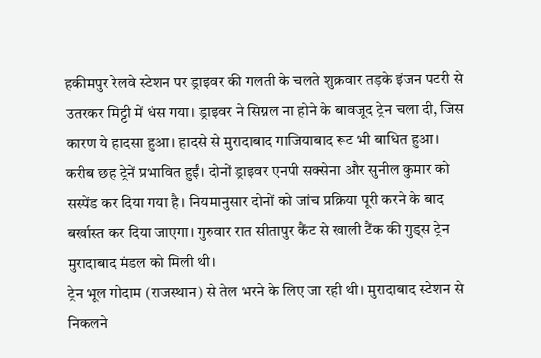हकीमपुर रेलवे स्टेशन पर ड्राइवर की गलती के चलते शुक्रवार तड़के इंजन पटरी से उतरकर मिट्टी में धंस गया। ड्राइवर ने सिग्नल ना होने के बावजूद ट्रेन चला दी, जिस कारण ये हादसा हुआ। हादसे से मुरादाबाद गाजियाबाद रूट भी बाधित हुआ।
करीब छह ट्रेनें प्रभावित हुईं। दोनों ड्राइवर एनपी सक्सेना और सुनील कुमार को सस्पेंड कर दिया गया है। नियमानुसार दोनों को जांच प्रक्रिया पूरी करने के बाद बर्खास्त कर दिया जाएगा। गुरुवार रात सीतापुर कैंट से खाली टैंक की गुड्स ट्रेन मुरादाबाद मंडल को मिली थी।
ट्रेन भूल गोदाम (राजस्थान) से तेल भरने के लिए जा रही थी। मुरादाबाद स्टेशन से निकलने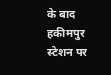के बाद हकीमपुर स्टेशन पर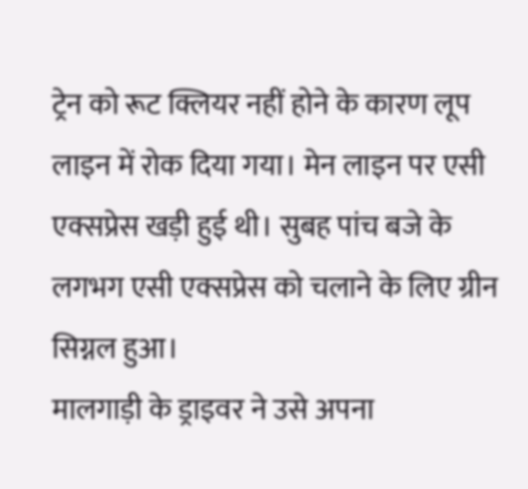ट्रेन को रूट क्लियर नहीं होने के कारण लूप लाइन में रोक दिया गया। मेन लाइन पर एसी एक्सप्रेस खड़ी हुई थी। सुबह पांच बजे के लगभग एसी एक्सप्रेस को चलाने के लिए ग्रीन सिग्नल हुआ।
मालगाड़ी के ड्राइवर ने उसे अपना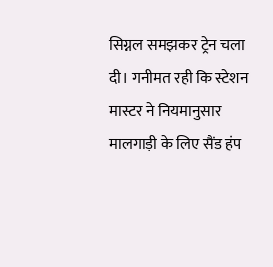सिग्नल समझकर ट्रेन चला दी। गनीमत रही कि स्टेशन मास्टर ने नियमानुसार मालगाड़ी के लिए सैंड हंप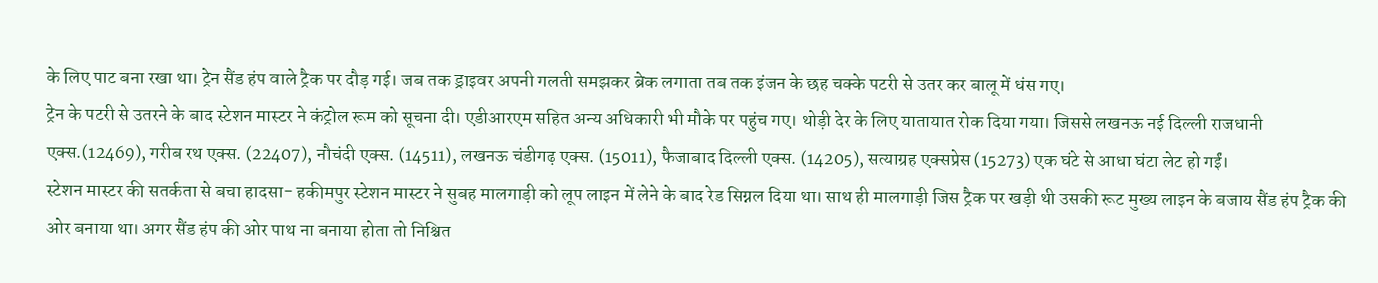के लिए पाट बना रखा था। ट्रेन सैंड हंप वाले ट्रैक पर दौड़ गई। जब तक ड्राइवर अपनी गलती समझकर ब्रेक लगाता तब तक इंजन के छह चक्के पटरी से उतर कर बालू में धंस गए।
ट्रेन के पटरी से उतरने के बाद स्टेशन मास्टर ने कंट्रोल रूम को सूचना दी। एडीआरएम सहित अन्य अधिकारी भी मौके पर पहुंच गए। थोड़ी देर के लिए यातायात रोक दिया गया। जिससे लखनऊ नई दिल्ली राजधानी एक्स.(12469), गरीब रथ एक्स. (22407), नौचंदी एक्स. (14511), लखनऊ चंडीगढ़ एक्स. (15011), फैजाबाद दिल्ली एक्स. (14205), सत्याग्रह एक्सप्रेस (15273) एक घंटे से आधा घंटा लेट हो गईं।
स्टेशन मास्टर की सतर्कता से बचा हादसा- हकीमपुर स्टेशन मास्टर ने सुबह मालगाड़ी को लूप लाइन में लेने के बाद रेड सिग्नल दिया था। साथ ही मालगाड़ी जिस ट्रैक पर खड़ी थी उसकी रूट मुख्य लाइन के बजाय सैंड हंप ट्रैक की ओर बनाया था। अगर सैंड हंप की ओर पाथ ना बनाया होता तो निश्चित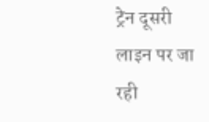ट्रेन दूसरी लाइन पर जा रही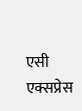एसी एक्सप्रेस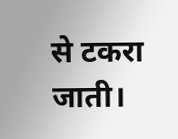से टकरा जाती।